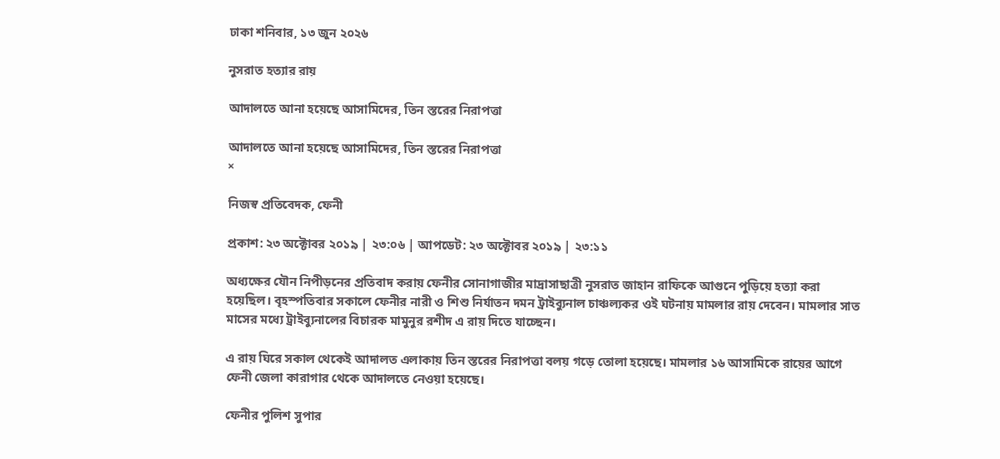ঢাকা শনিবার, ১৩ জুন ২০২৬

নুসরাত হত্যার রায়

আদালতে আনা হয়েছে আসামিদের, তিন স্তরের নিরাপত্তা

আদালতে আনা হয়েছে আসামিদের, তিন স্তরের নিরাপত্তা
×

নিজস্ব প্রতিবেদক, ফেনী

প্রকাশ: ২৩ অক্টোবর ২০১৯ | ২৩:০৬ | আপডেট: ২৩ অক্টোবর ২০১৯ | ২৩:১১

অধ্যক্ষের যৌন নিপীড়নের প্রতিবাদ করায় ফেনীর সোনাগাজীর মাদ্রাসাছাত্রী নুসরাত জাহান রাফিকে আগুনে পুড়িয়ে হত্যা করা হয়েছিল। বৃহস্পতিবার সকালে ফেনীর নারী ও শিশু নির্যাতন দমন ট্রাইব্যুনাল চাঞ্চল্যকর ওই ঘটনায় মামলার রায় দেবেন। মামলার সাত মাসের মধ্যে ট্রাইব্যুনালের বিচারক মামুনুর রশীদ এ রায় দিতে যাচ্ছেন।

এ রায় ঘিরে সকাল থেকেই আদালত এলাকায় তিন স্তরের নিরাপত্তা বলয় গড়ে তোলা হয়েছে। মামলার ১৬ আসামিকে রায়ের আগে ফেনী জেলা কারাগার থেকে আদালতে নেওয়া হয়েছে।

ফেনীর পুলিশ সুপার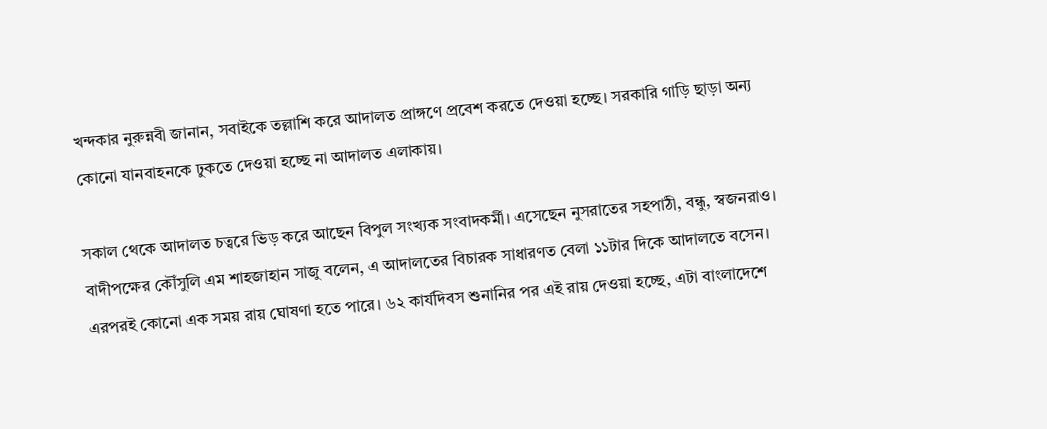খন্দকার নুরুন্নবী জানান, সবাইকে তল্লাশি করে আদালত প্রাঙ্গণে প্রবেশ করতে দেওয়া হচ্ছে। সরকারি গাড়ি ছাড়া অন্য কোনো যানবাহনকে ঢুকতে দেওয়া হচ্ছে না আদালত এলাকায়।

সকাল থেকে আদালত চত্বরে ভিড় করে আছেন বিপুল সংখ্যক সংবাদকর্মী। এসেছেন নুসরাতের সহপাঠী, বন্ধু, স্বজনরাও।   বাদীপক্ষের কৌঁসুলি এম শাহজাহান সাজু বলেন, এ আদালতের বিচারক সাধারণত বেলা ১১টার দিকে আদালতে বসেন। এরপরই কোনো এক সময় রায় ঘোষণা হতে পারে। ৬২ কার্যদিবস শুনানির পর এই রায় দেওয়া হচ্ছে, এটা বাংলাদেশে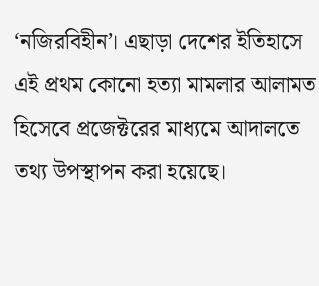‘নজিরবিহীন’। এছাড়া দেশের ইতিহাসে এই প্রথম কোনো হত্যা মামলার আলামত হিসেবে প্রজেক্টরের মাধ্যমে আদালতে তথ্য উপস্থাপন করা হয়েছে।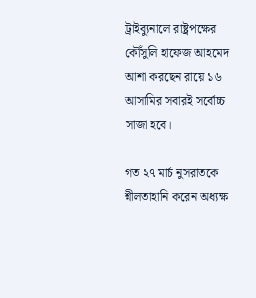ট্রাইব্যুনালে রাষ্ট্রপক্ষের কৌঁসুলি হাফেজ আহমেদ আশা করছেন রায়ে ১৬ আসামির সবারই সর্বোচ্চ সাজা হবে।

গত ২৭ মার্চ নুসরাতকে শ্নীলতাহানি করেন অধ্যক্ষ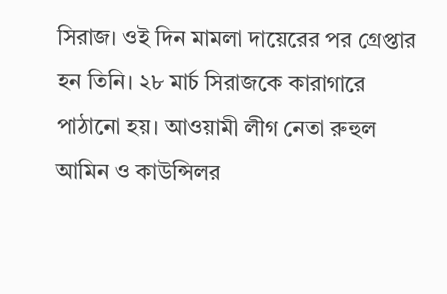সিরাজ। ওই দিন মামলা দায়েরের পর গ্রেপ্তার হন তিনি। ২৮ মার্চ সিরাজকে কারাগারে পাঠানো হয়। আওয়ামী লীগ নেতা রুহুল আমিন ও কাউন্সিলর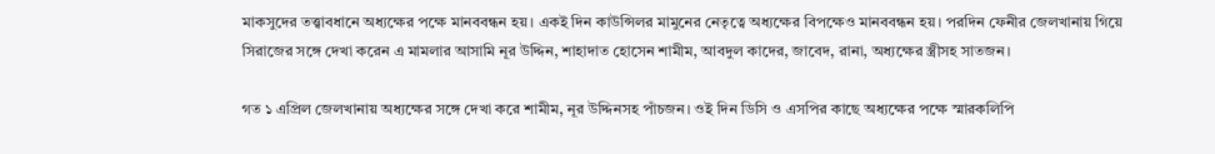মাকসুদের তত্ত্বাবধানে অধ্যক্ষের পক্ষে মানববন্ধন হয়। একই দিন কাউন্সিলর মামুনের নেতৃত্বে অধ্যক্ষের বিপক্ষেও মানববন্ধন হয়। পরদিন ফেনীর জেলখানায় গিয়ে সিরাজের সঙ্গে দেখা করেন এ মামলার আসামি নূর উদ্দিন, শাহাদাত হোসেন শামীম, আবদুল কাদের, জাবেদ, রানা, অধ্যক্ষের স্ত্রীসহ সাতজন।

গত ১ এপ্রিল জেলখানায় অধ্যক্ষের সঙ্গে দেখা করে শামীম, নূর উদ্দিনসহ পাঁচজন। ওই দিন ডিসি ও এসপির কাছে অধ্যক্ষের পক্ষে স্মারকলিপি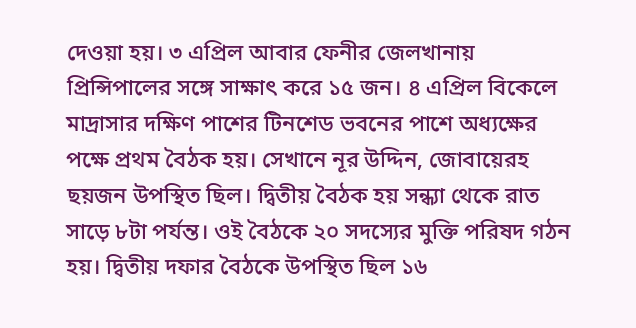দেওয়া হয়। ৩ এপ্রিল আবার ফেনীর জেলখানায় প্রিন্সিপালের সঙ্গে সাক্ষাৎ করে ১৫ জন। ৪ এপ্রিল বিকেলে মাদ্রাসার দক্ষিণ পাশের টিনশেড ভবনের পাশে অধ্যক্ষের পক্ষে প্রথম বৈঠক হয়। সেখানে নূর উদ্দিন, জোবায়েরহ ছয়জন উপস্থিত ছিল। দ্বিতীয় বৈঠক হয় সন্ধ্যা থেকে রাত সাড়ে ৮টা পর্যন্ত। ওই বৈঠকে ২০ সদস্যের মুক্তি পরিষদ গঠন হয়। দ্বিতীয় দফার বৈঠকে উপস্থিত ছিল ১৬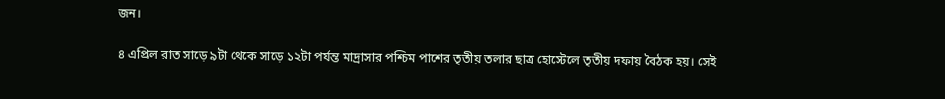জন।

৪ এপ্রিল রাত সাড়ে ৯টা থেকে সাড়ে ১২টা পর্যন্ত মাদ্রাসার পশ্চিম পাশের তৃতীয় তলার ছাত্র হোস্টেলে তৃতীয় দফায় বৈঠক হয়। সেই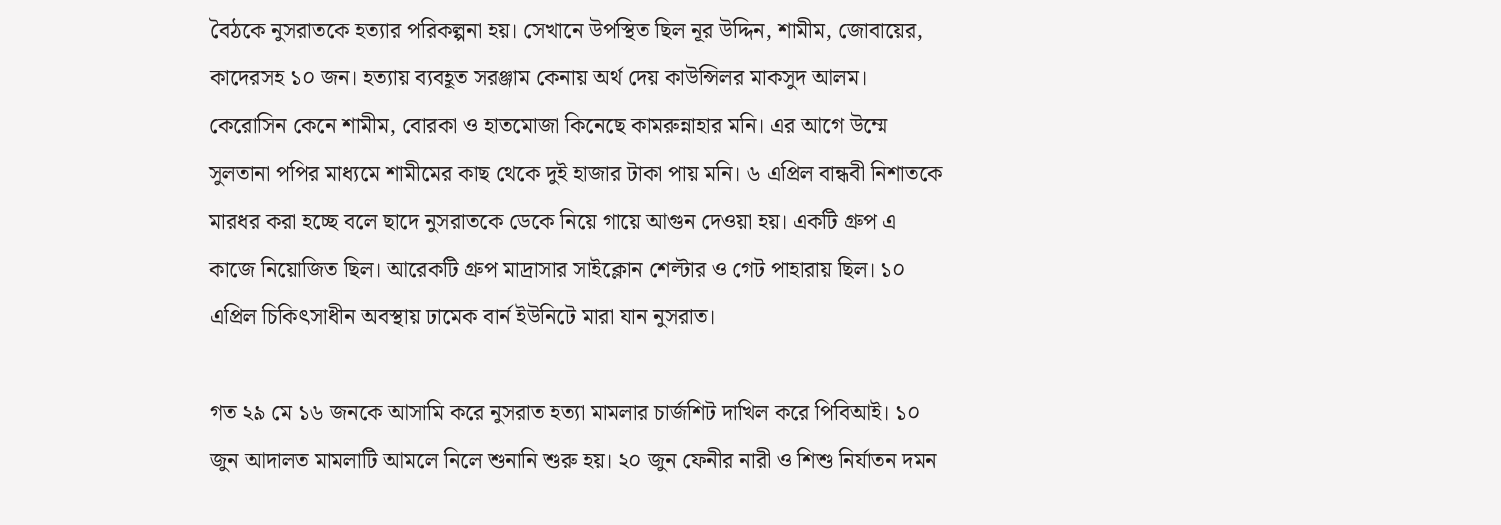বৈঠকে নুসরাতকে হত্যার পরিকল্পনা হয়। সেখানে উপস্থিত ছিল নূর উদ্দিন, শামীম, জোবায়ের, কাদেরসহ ১০ জন। হত্যায় ব্যবহূত সরঞ্জাম কেনায় অর্থ দেয় কাউন্সিলর মাকসুদ আলম। কেরোসিন কেনে শামীম, বোরকা ও হাতমোজা কিনেছে কামরুন্নাহার মনি। এর আগে উম্মে সুলতানা পপির মাধ্যমে শামীমের কাছ থেকে দুই হাজার টাকা পায় মনি। ৬ এপ্রিল বান্ধবী নিশাতকে মারধর করা হচ্ছে বলে ছাদে নুসরাতকে ডেকে নিয়ে গায়ে আগুন দেওয়া হয়। একটি গ্রুপ এ কাজে নিয়োজিত ছিল। আরেকটি গ্রুপ মাদ্রাসার সাইক্লোন শেল্টার ও গেট পাহারায় ছিল। ১০ এপ্রিল চিকিৎসাধীন অবস্থায় ঢামেক বার্ন ইউনিটে মারা যান নুসরাত।

গত ২৯ মে ১৬ জনকে আসামি করে নুসরাত হত্যা মামলার চার্জশিট দাখিল করে পিবিআই। ১০ জুন আদালত মামলাটি আমলে নিলে শুনানি শুরু হয়। ২০ জুন ফেনীর নারী ও শিশু নির্যাতন দমন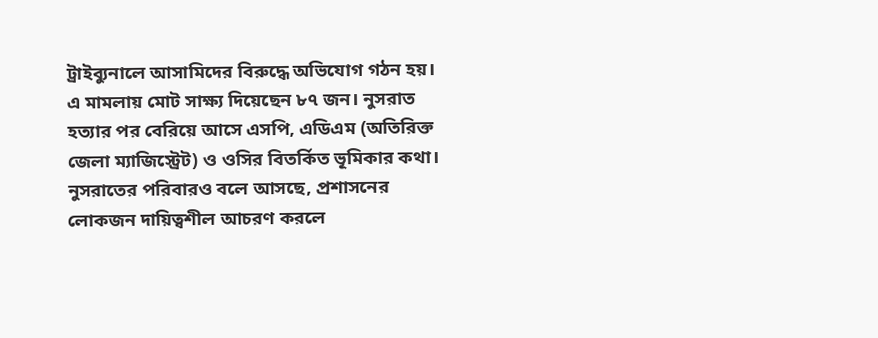ট্রাইব্যুনালে আসামিদের বিরুদ্ধে অভিযোগ গঠন হয়। এ মামলায় মোট সাক্ষ্য দিয়েছেন ৮৭ জন। নুসরাত হত্যার পর বেরিয়ে আসে এসপি, এডিএম (অতিরিক্ত জেলা ম্যাজিস্ট্রেট) ও ওসির বিতর্কিত ভূমিকার কথা। নুসরাতের পরিবারও বলে আসছে, প্রশাসনের লোকজন দায়িত্বশীল আচরণ করলে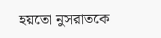হয়তো নুসরাতকে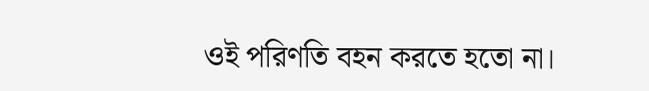ওই পরিণতি বহন করতে হতো না।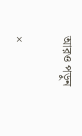আরও পড়ুন

×